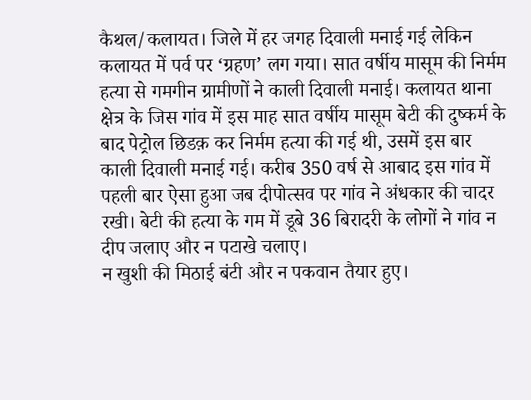कैथल/कलायत। जिले में हर जगह दिवाली मनाई गई लेकिन कलायत में पर्व पर ‘ग्रहण’ लग गया। सात वर्षीय मासूम की निर्मम हत्या से गमगीन ग्रामीणों ने काली दिवाली मनाई। कलायत थाना क्षेत्र के जिस गांव में इस माह सात वर्षीय मासूम बेटी की दुष्कर्म के बाद पेट्रोल छिडक़ कर निर्मम हत्या की गई थी, उसमें इस बार काली दिवाली मनाई गई। करीब 350 वर्ष से आबाद इस गांव में पहली बार ऐसा हुआ जब दीपोत्सव पर गांव ने अंधकार की चादर रखी। बेटी की हत्या के गम में डूबे 36 बिरादरी के लोगों ने गांव न दीप जलाए और न पटाखे चलाए।
न खुशी की मिठाई बंटी और न पकवान तैयार हुए।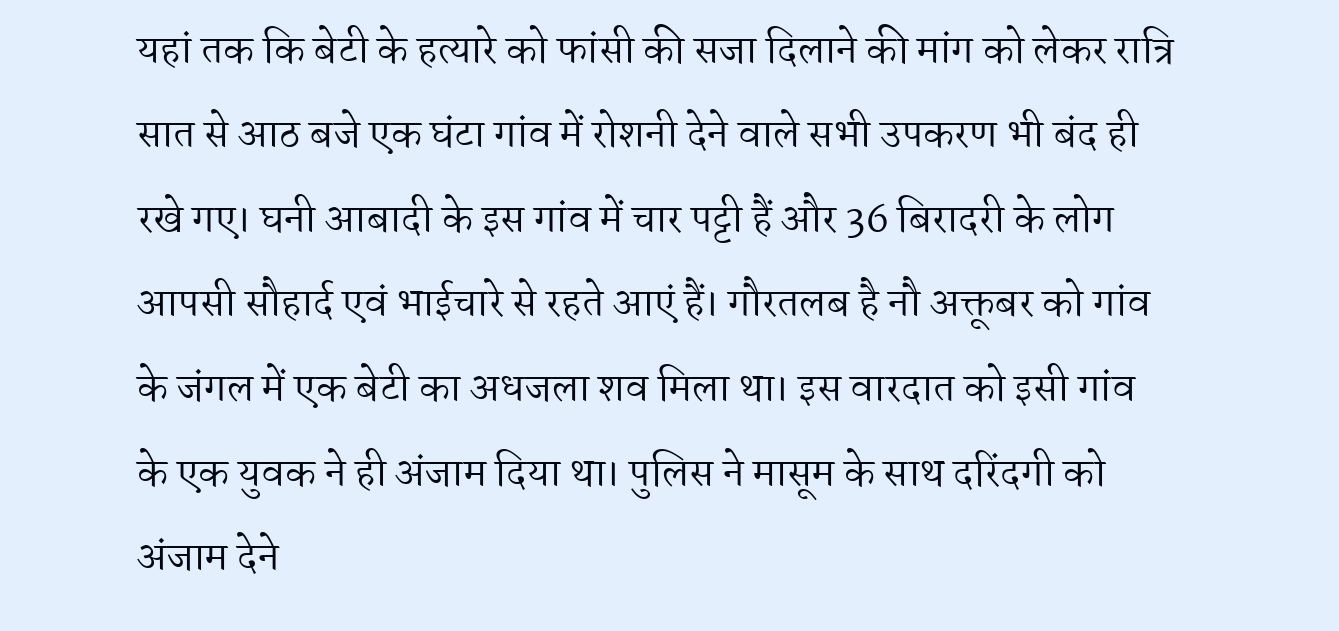यहां तक कि बेटी के हत्यारे को फांसी की सजा दिलाने की मांग को लेकर रात्रि सात से आठ बजे एक घंटा गांव में रोशनी देने वाले सभी उपकरण भी बंद ही रखे गए। घनी आबादी के इस गांव में चार पट्टी हैं और 36 बिरादरी के लोग आपसी सौहार्द एवं भाईचारे से रहते आएं हैं। गौरतलब है नौ अक्तूबर को गांव के जंगल में एक बेटी का अधजला शव मिला था। इस वारदात को इसी गांव के एक युवक ने ही अंजाम दिया था। पुलिस ने मासूम के साथ दरिंदगी को अंजाम देने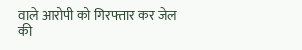वाले आरोपी को गिरफ्तार कर जेल की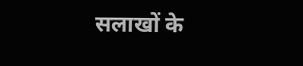सलाखों के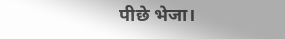पीछे भेजा।